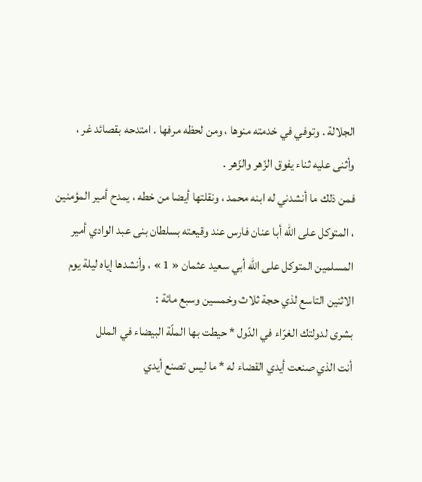الجلالة . وتوفي في خدمته منوها ، ومن لحظه مرفها . امتدحه بقصائد غر ، وأثنى عليه ثناء يفوق الزّهر والزّهر .
فمن ذلك ما أنشدني له ابنه محمد ، ونقلتها أيضا من خطه ، يمدح أمير المؤمنين ، المتوكل على اللّه أبا عنان فارس عند وقيعته بسلطان بنى عبد الوادي أمير المسلمين المتوكل على اللّه أبي سعيد عثمان « 1 » ، وأنشدها إياه ليلة يوم الاثنين التاسع لذي حجة ثلاث وخمسين وسبع مائة :
بشرى لدولتك الغرّاء في الدّول * حيطت بها الملّة البيضاء في الملل
أنت الذي صنعت أيدي القضاء له * ما ليس تصنع أيدي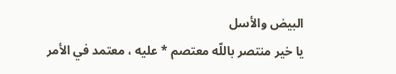البيض والأسل
يا خير منتصر باللّه معتصم * عليه ، معتمد في الأمر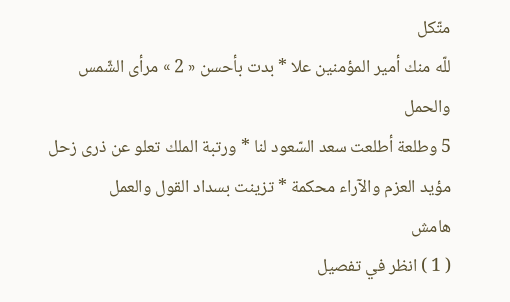متّكل
للّه منك أمير المؤمنين علا * بدت بأحسن « 2 » مرأى الشّمس والحمل
5 وطلعة أطلعت سعد السّعود لنا * ورتبة الملك تعلو عن ذرى زحل
مؤيد العزم والآراء محكمة * تزينت بسداد القول والعمل
هامش
( 1 ) انظر في تفصيل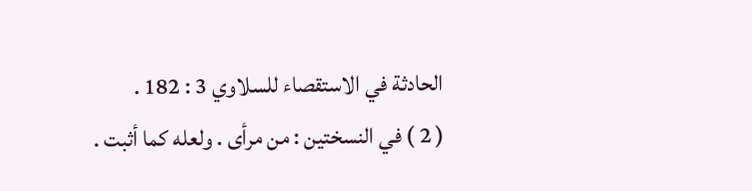الحادثة في الاستقصاء للسلاوي 3 : 182 .
( 2 ) في النسختين : من مرأى . ولعله كما أثبت .